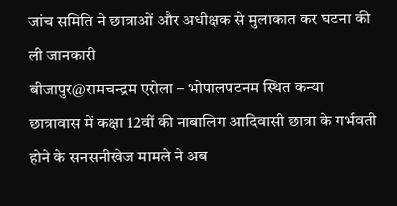जांच समिति ने छात्राओं और अधीक्षक से मुलाकात कर घटना की ली जानकारी
बीजापुर@रामचन्द्रम एरोला – भोपालपटनम स्थित कन्या छात्रावास में कक्षा 12वीं की नाबालिग आदिवासी छात्रा के गर्भवती होने के सनसनीखेज मामले ने अब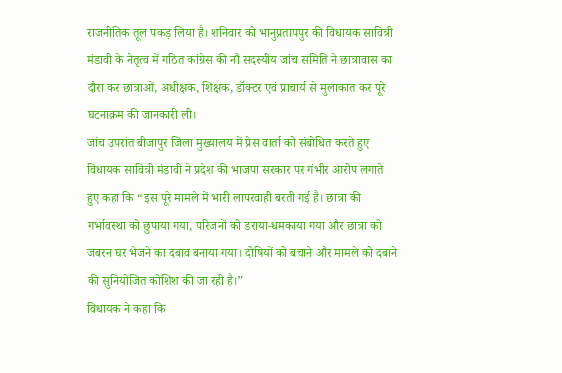राजनीतिक तूल पकड़ लिया है। शनिवार को भानुप्रतापपुर की विधायक सावित्री मंडावी के नेतृत्व में गठित कांग्रेस की नौ सदस्यीय जांच समिति ने छात्रावास का दौरा कर छात्राओं, अधीक्षक, शिक्षक, डॉक्टर एवं प्राचार्य से मुलाकात कर पूरे घटनाक्रम की जानकारी ली।
जांच उपरांत बीजापुर जिला मुख्यालय में प्रेस वार्ता को संबोधित करते हुए विधायक सावित्री मंडावी ने प्रदेश की भाजपा सरकार पर गंभीर आरोप लगाते हुए कहा कि “इस पूरे मामले में भारी लापरवाही बरती गई है। छात्रा की गर्भावस्था को छुपाया गया, परिजनों को डराया-धमकाया गया और छात्रा को जबरन घर भेजने का दबाव बनाया गया। दोषियों को बचाने और मामले को दबाने की सुनियोजित कोशिश की जा रही है।”
विधायक ने कहा कि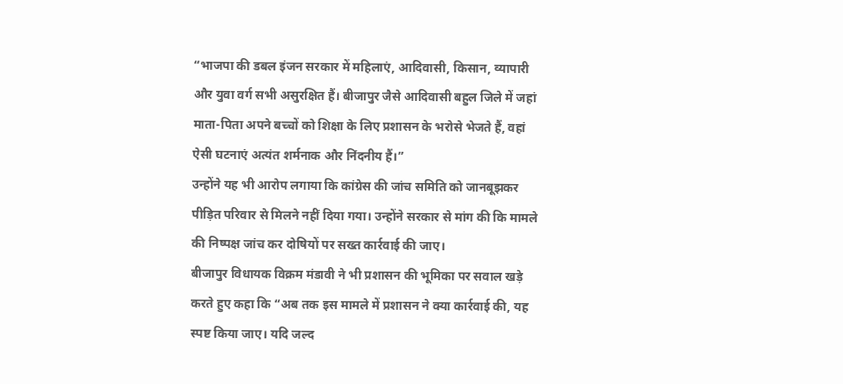“भाजपा की डबल इंजन सरकार में महिलाएं, आदिवासी, किसान, व्यापारी और युवा वर्ग सभी असुरक्षित हैं। बीजापुर जैसे आदिवासी बहुल जिले में जहां माता-पिता अपने बच्चों को शिक्षा के लिए प्रशासन के भरोसे भेजते हैं, वहां ऐसी घटनाएं अत्यंत शर्मनाक और निंदनीय हैं।”
उन्होंने यह भी आरोप लगाया कि कांग्रेस की जांच समिति को जानबूझकर पीड़ित परिवार से मिलने नहीं दिया गया। उन्होंने सरकार से मांग की कि मामले की निष्पक्ष जांच कर दोषियों पर सख्त कार्रवाई की जाए।
बीजापुर विधायक विक्रम मंडावी ने भी प्रशासन की भूमिका पर सवाल खड़े करते हुए कहा कि “अब तक इस मामले में प्रशासन ने क्या कार्रवाई की, यह स्पष्ट किया जाए। यदि जल्द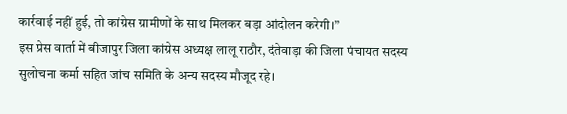कार्रवाई नहीं हुई, तो कांग्रेस ग्रामीणों के साथ मिलकर बड़ा आंदोलन करेगी।”
इस प्रेस वार्ता में बीजापुर जिला कांग्रेस अध्यक्ष लालू राठौर, दंतेवाड़ा की जिला पंचायत सदस्य सुलोचना कर्मा सहित जांच समिति के अन्य सदस्य मौजूद रहे।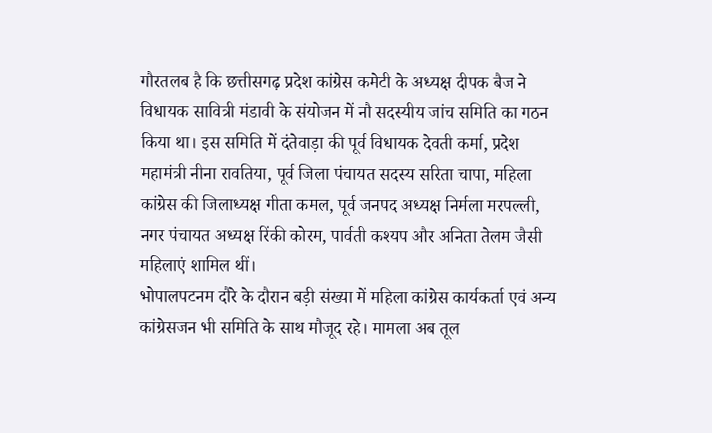गौरतलब है कि छत्तीसगढ़ प्रदेश कांग्रेस कमेटी के अध्यक्ष दीपक बैज ने विधायक सावित्री मंडावी के संयोजन में नौ सदस्यीय जांच समिति का गठन किया था। इस समिति में दंतेवाड़ा की पूर्व विधायक देवती कर्मा, प्रदेश महामंत्री नीना रावतिया, पूर्व जिला पंचायत सदस्य सरिता चापा, महिला कांग्रेस की जिलाध्यक्ष गीता कमल, पूर्व जनपद अध्यक्ष निर्मला मरपल्ली, नगर पंचायत अध्यक्ष रिंकी कोरम, पार्वती कश्यप और अनिता तेलम जैसी महिलाएं शामिल थीं।
भोपालपटनम दौरे के दौरान बड़ी संख्या में महिला कांग्रेस कार्यकर्ता एवं अन्य कांग्रेसजन भी समिति के साथ मौजूद रहे। मामला अब तूल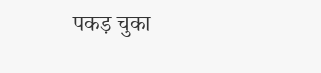पकड़ चुका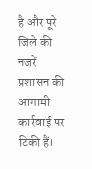है और पूरे जिले की नजरें प्रशासन की आगामी कार्रवाई पर टिकी हैं।